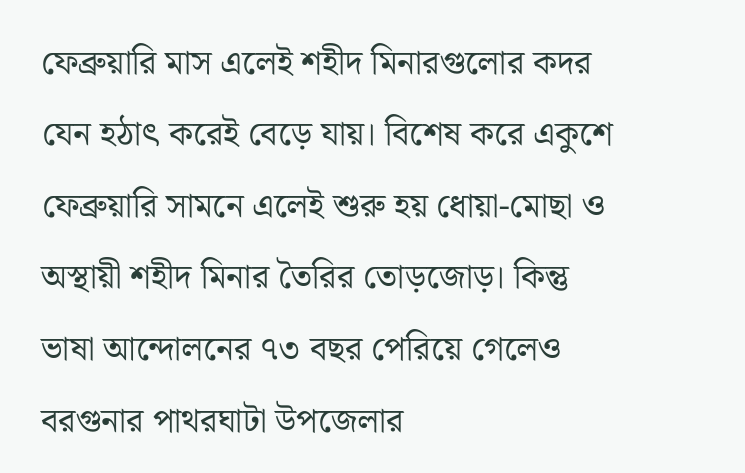ফেব্রুয়ারি মাস এলেই শহীদ মিনারগুলোর কদর যেন হঠাৎ করেই বেড়ে যায়। বিশেষ করে একুশে ফেব্রুয়ারি সামনে এলেই শুরু হয় ধোয়া-মোছা ও অস্থায়ী শহীদ মিনার তৈরির তোড়জোড়। কিন্তু ভাষা আন্দোলনের ৭৩ বছর পেরিয়ে গেলেও বরগুনার পাথরঘাটা উপজেলার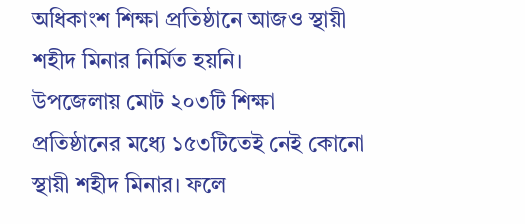অধিকাংশ শিক্ষা প্রতিষ্ঠানে আজও স্থায়ী শহীদ মিনার নির্মিত হয়নি।
উপজেলায় মোট ২০৩টি শিক্ষা প্রতিষ্ঠানের মধ্যে ১৫৩টিতেই নেই কোনো স্থায়ী শহীদ মিনার। ফলে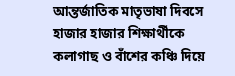আন্তর্জাতিক মাতৃভাষা দিবসে হাজার হাজার শিক্ষার্থীকে কলাগাছ ও বাঁশের কঞ্চি দিয়ে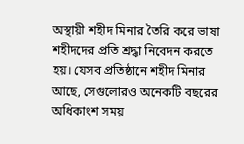অস্থায়ী শহীদ মিনার তৈরি করে ভাষা শহীদদের প্রতি শ্রদ্ধা নিবেদন করতে হয়। যেসব প্রতিষ্ঠানে শহীদ মিনার আছে, সেগুলোরও অনেকটি বছরের অধিকাংশ সময়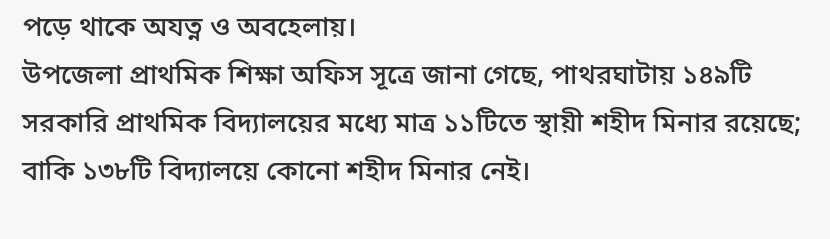পড়ে থাকে অযত্ন ও অবহেলায়।
উপজেলা প্রাথমিক শিক্ষা অফিস সূত্রে জানা গেছে, পাথরঘাটায় ১৪৯টি সরকারি প্রাথমিক বিদ্যালয়ের মধ্যে মাত্র ১১টিতে স্থায়ী শহীদ মিনার রয়েছে; বাকি ১৩৮টি বিদ্যালয়ে কোনো শহীদ মিনার নেই।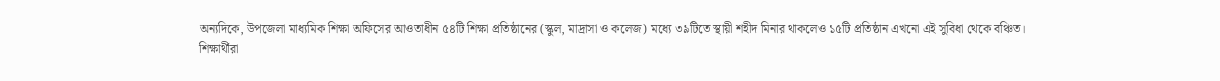অন্যদিকে, উপজেলা মাধ্যমিক শিক্ষা অফিসের আওতাধীন ৫৪টি শিক্ষা প্রতিষ্ঠানের (স্কুল, মাদ্রাসা ও কলেজ) মধ্যে ৩৯টিতে স্থায়ী শহীদ মিনার থাকলেও ১৫টি প্রতিষ্ঠান এখনো এই সুবিধা থেকে বঞ্চিত।
শিক্ষার্থীরা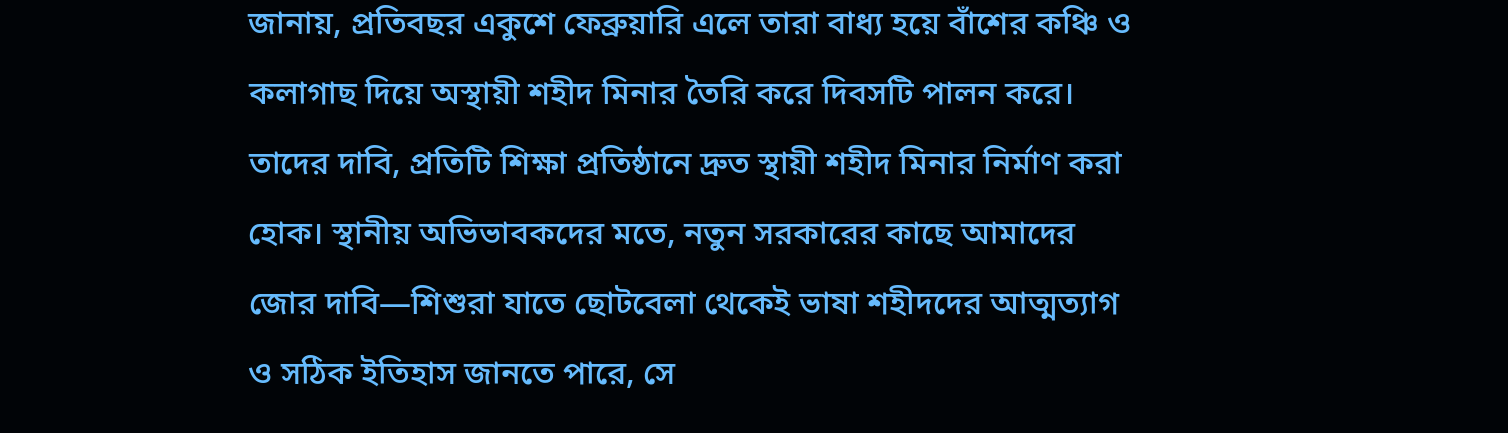জানায়, প্রতিবছর একুশে ফেব্রুয়ারি এলে তারা বাধ্য হয়ে বাঁশের কঞ্চি ও কলাগাছ দিয়ে অস্থায়ী শহীদ মিনার তৈরি করে দিবসটি পালন করে। তাদের দাবি, প্রতিটি শিক্ষা প্রতিষ্ঠানে দ্রুত স্থায়ী শহীদ মিনার নির্মাণ করা হোক। স্থানীয় অভিভাবকদের মতে, নতুন সরকারের কাছে আমাদের জোর দাবি—শিশুরা যাতে ছোটবেলা থেকেই ভাষা শহীদদের আত্মত্যাগ ও সঠিক ইতিহাস জানতে পারে, সে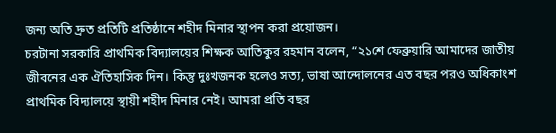জন্য অতি দ্রুত প্রতিটি প্রতিষ্ঠানে শহীদ মিনার স্থাপন করা প্রয়োজন।
চরটানা সরকারি প্রাথমিক বিদ্যালয়ের শিক্ষক আতিকুর রহমান বলেন, “২১শে ফেব্রুয়ারি আমাদের জাতীয় জীবনের এক ঐতিহাসিক দিন। কিন্তু দুঃখজনক হলেও সত্য, ভাষা আন্দোলনের এত বছর পরও অধিকাংশ প্রাথমিক বিদ্যালয়ে স্থায়ী শহীদ মিনার নেই। আমরা প্রতি বছর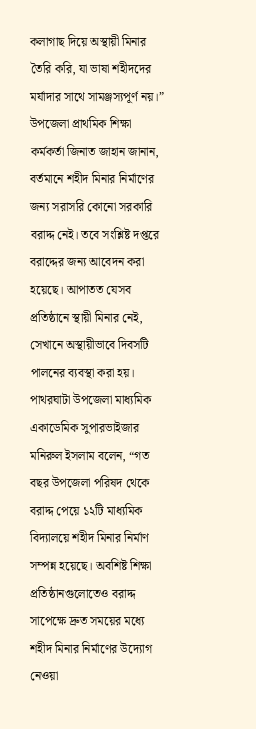কলাগাছ দিয়ে অস্থায়ী মিনার তৈরি করি, যা ভাষা শহীদদের মর্যাদার সাথে সামঞ্জস্যপূর্ণ নয়।”
উপজেলা প্রাথমিক শিক্ষা কর্মকর্তা জিনাত জাহান জানান, বর্তমানে শহীদ মিনার নির্মাণের জন্য সরাসরি কোনো সরকারি বরাদ্দ নেই। তবে সংশ্লিষ্ট দপ্তরে বরাদ্দের জন্য আবেদন করা হয়েছে। আপাতত যেসব প্রতিষ্ঠানে স্থায়ী মিনার নেই, সেখানে অস্থায়ীভাবে দিবসটি পালনের ব্যবস্থা করা হয়।
পাথরঘাটা উপজেলা মাধ্যমিক একাডেমিক সুপারভাইজার মনিরুল ইসলাম বলেন, “গত বছর উপজেলা পরিষদ থেকে বরাদ্দ পেয়ে ১২টি মাধ্যমিক বিদ্যালয়ে শহীদ মিনার নির্মাণ সম্পন্ন হয়েছে। অবশিষ্ট শিক্ষা প্রতিষ্ঠানগুলোতেও বরাদ্দ সাপেক্ষে দ্রুত সময়ের মধ্যে শহীদ মিনার নির্মাণের উদ্যোগ নেওয়া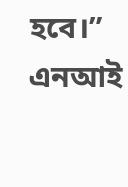হবে।”
এনআই